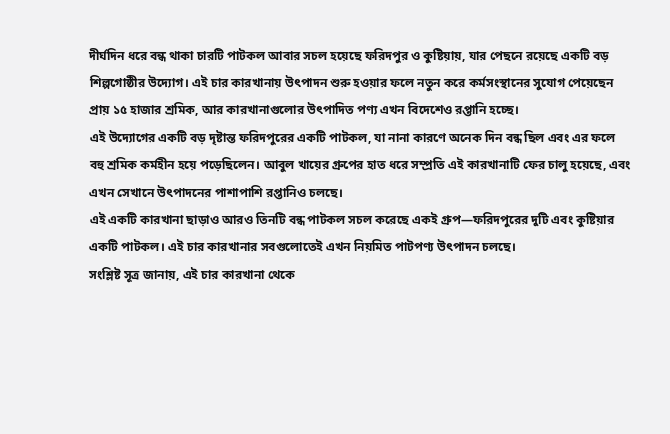দীর্ঘদিন ধরে বন্ধ থাকা চারটি পাটকল আবার সচল হয়েছে ফরিদপুর ও কুষ্টিয়ায়, যার পেছনে রয়েছে একটি বড় শিল্পগোষ্ঠীর উদ্যোগ। এই চার কারখানায় উৎপাদন শুরু হওয়ার ফলে নতুন করে কর্মসংস্থানের সুযোগ পেয়েছেন প্রায় ১৫ হাজার শ্রমিক, আর কারখানাগুলোর উৎপাদিত পণ্য এখন বিদেশেও রপ্তানি হচ্ছে।
এই উদ্যোগের একটি বড় দৃষ্টান্ত ফরিদপুরের একটি পাটকল, যা নানা কারণে অনেক দিন বন্ধ ছিল এবং এর ফলে বহু শ্রমিক কর্মহীন হয়ে পড়েছিলেন। আবুল খায়ের গ্রুপের হাত ধরে সম্প্রতি এই কারখানাটি ফের চালু হয়েছে, এবং এখন সেখানে উৎপাদনের পাশাপাশি রপ্তানিও চলছে।
এই একটি কারখানা ছাড়াও আরও তিনটি বন্ধ পাটকল সচল করেছে একই গ্রুপ—ফরিদপুরের দুটি এবং কুষ্টিয়ার একটি পাটকল। এই চার কারখানার সবগুলোতেই এখন নিয়মিত পাটপণ্য উৎপাদন চলছে।
সংশ্লিষ্ট সূত্র জানায়, এই চার কারখানা থেকে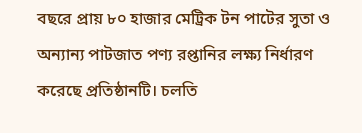বছরে প্রায় ৮০ হাজার মেট্রিক টন পাটের সুতা ও অন্যান্য পাটজাত পণ্য রপ্তানির লক্ষ্য নির্ধারণ করেছে প্রতিষ্ঠানটি। চলতি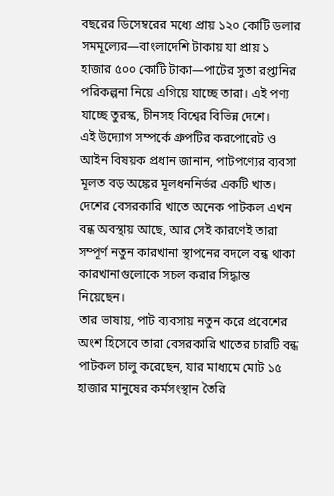বছরের ডিসেম্বরের মধ্যে প্রায় ১২০ কোটি ডলার সমমূল্যের—বাংলাদেশি টাকায় যা প্রায় ১ হাজার ৫০০ কোটি টাকা—পাটের সুতা রপ্তানির পরিকল্পনা নিয়ে এগিয়ে যাচ্ছে তারা। এই পণ্য যাচ্ছে তুরস্ক, চীনসহ বিশ্বের বিভিন্ন দেশে।
এই উদ্যোগ সম্পর্কে গ্রুপটির করপোরেট ও আইন বিষয়ক প্রধান জানান, পাটপণ্যের ব্যবসা মূলত বড় অঙ্কের মূলধননির্ভর একটি খাত। দেশের বেসরকারি খাতে অনেক পাটকল এখন বন্ধ অবস্থায় আছে, আর সেই কারণেই তারা সম্পূর্ণ নতুন কারখানা স্থাপনের বদলে বন্ধ থাকা কারখানাগুলোকে সচল করার সিদ্ধান্ত নিয়েছেন।
তার ভাষায়, পাট ব্যবসায় নতুন করে প্রবেশের অংশ হিসেবে তারা বেসরকারি খাতের চারটি বন্ধ পাটকল চালু করেছেন, যার মাধ্যমে মোট ১৫ হাজার মানুষের কর্মসংস্থান তৈরি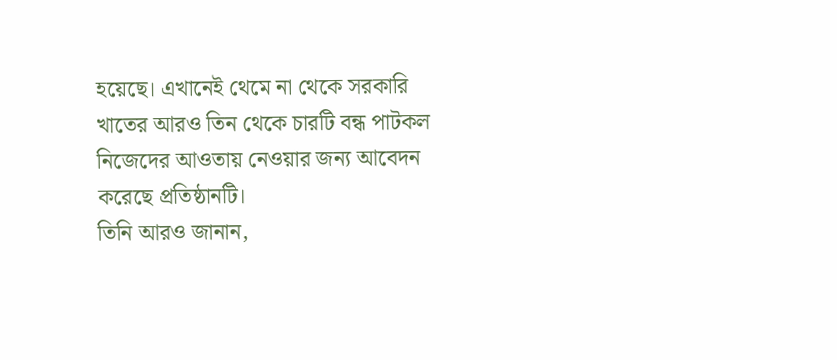হয়েছে। এখানেই থেমে না থেকে সরকারি খাতের আরও তিন থেকে চারটি বন্ধ পাটকল নিজেদের আওতায় নেওয়ার জন্য আবেদন করেছে প্রতিষ্ঠানটি।
তিনি আরও জানান,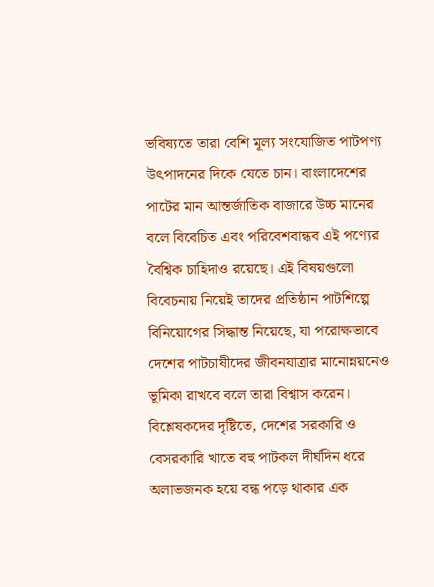ভবিষ্যতে তারা বেশি মূল্য সংযোজিত পাটপণ্য উৎপাদনের দিকে যেতে চান। বাংলাদেশের পাটের মান আন্তর্জাতিক বাজারে উচ্চ মানের বলে বিবেচিত এবং পরিবেশবান্ধব এই পণ্যের বৈশ্বিক চাহিদাও রয়েছে। এই বিষয়গুলো বিবেচনায় নিয়েই তাদের প্রতিষ্ঠান পাটশিল্পে বিনিয়োগের সিদ্ধান্ত নিয়েছে, যা পরোক্ষভাবে দেশের পাটচাষীদের জীবনযাত্রার মানোন্নয়নেও ভূমিকা রাখবে বলে তারা বিশ্বাস করেন।
বিশ্লেষকদের দৃষ্টিতে, দেশের সরকারি ও বেসরকারি খাতে বহু পাটকল দীর্ঘদিন ধরে অলাভজনক হয়ে বন্ধ পড়ে থাকার এক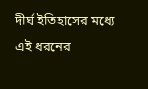দীর্ঘ ইতিহাসের মধ্যে এই ধরনের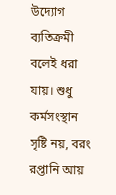উদ্যোগ ব্যতিক্রমী বলেই ধরা যায়। শুধু কর্মসংস্থান সৃষ্টি নয়, বরং রপ্তানি আয়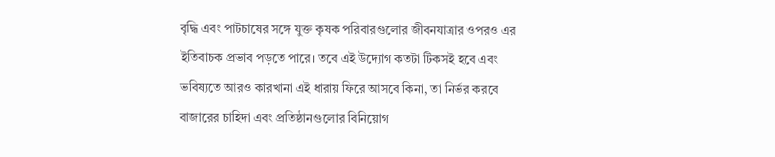বৃদ্ধি এবং পাটচাষের সঙ্গে যুক্ত কৃষক পরিবারগুলোর জীবনযাত্রার ওপরও এর ইতিবাচক প্রভাব পড়তে পারে। তবে এই উদ্যোগ কতটা টিকসই হবে এবং ভবিষ্যতে আরও কারখানা এই ধারায় ফিরে আসবে কিনা, তা নির্ভর করবে বাজারের চাহিদা এবং প্রতিষ্ঠানগুলোর বিনিয়োগ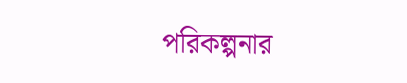পরিকল্পনার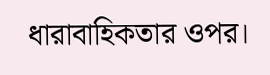ধারাবাহিকতার ওপর।